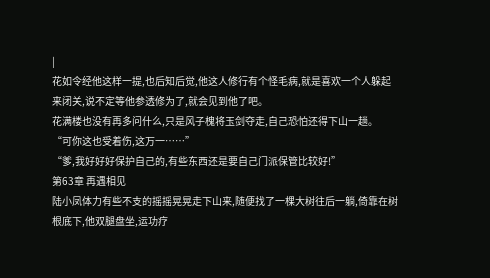|
花如令经他这样一提,也后知后觉,他这人修行有个怪毛病,就是喜欢一个人躲起来闭关,说不定等他参透修为了,就会见到他了吧。
花满楼也没有再多问什么,只是风子槐将玉剑夺走,自己恐怕还得下山一趟。
“可你这也受着伤,这万一……”
“爹,我好好好保护自己的,有些东西还是要自己门派保管比较好!”
第63章 再遇相见
陆小凤体力有些不支的摇摇晃晃走下山来,随便找了一棵大树往后一躺,倚靠在树根底下,他双腿盘坐,运功疗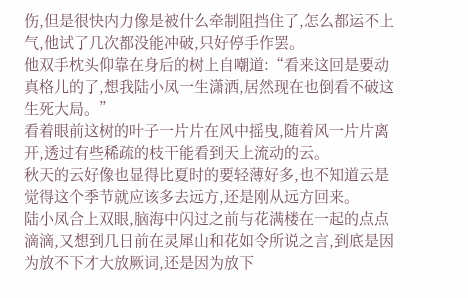伤,但是很快内力像是被什么牵制阻挡住了,怎么都运不上气,他试了几次都没能冲破,只好停手作罢。
他双手枕头仰靠在身后的树上自嘲道:“看来这回是要动真格儿的了,想我陆小凤一生潇洒,居然现在也倒看不破这生死大局。”
看着眼前这树的叶子一片片在风中摇曳,随着风一片片离开,透过有些稀疏的枝干能看到天上流动的云。
秋天的云好像也显得比夏时的要轻薄好多,也不知道云是觉得这个季节就应该多去远方,还是刚从远方回来。
陆小凤合上双眼,脑海中闪过之前与花满楼在一起的点点滴滴,又想到几日前在灵犀山和花如令所说之言,到底是因为放不下才大放厥词,还是因为放下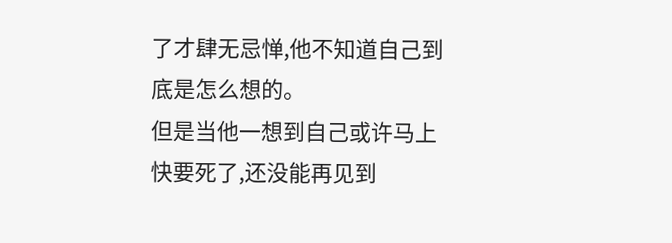了才肆无忌惮,他不知道自己到底是怎么想的。
但是当他一想到自己或许马上快要死了,还没能再见到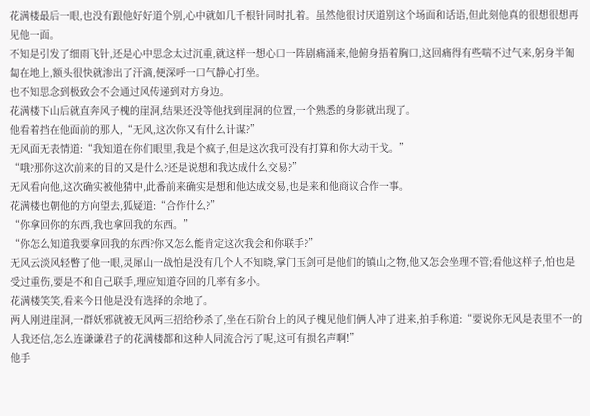花满楼最后一眼,也没有跟他好好道个别,心中就如几千根针同时扎着。虽然他很讨厌道别这个场面和话语,但此刻他真的很想很想再见他一面。
不知是引发了细雨飞针,还是心中思念太过沉重,就这样一想心口一阵剧痛涌来,他俯身捂着胸口,这回痛得有些喘不过气来,躬身半匍匐在地上,额头很快就渗出了汗滴,便深呼一口气静心打坐。
也不知思念到极致会不会通过风传递到对方身边。
花满楼下山后就直奔风子槐的崖洞,结果还没等他找到崖洞的位置,一个熟悉的身影就出现了。
他看着挡在他面前的那人,“无风,这次你又有什么计谋?”
无风面无表情道:“我知道在你们眼里,我是个疯子,但是这次我可没有打算和你大动干戈。”
“哦?那你这次前来的目的又是什么?还是说想和我达成什么交易?”
无风看向他,这次确实被他猜中,此番前来确实是想和他达成交易,也是来和他商议合作一事。
花满楼也朝他的方向望去,狐疑道:“合作什么?”
“你拿回你的东西,我也拿回我的东西。”
“你怎么知道我要拿回我的东西?你又怎么能肯定这次我会和你联手?”
无风云淡风轻瞥了他一眼,灵犀山一战怕是没有几个人不知晓,掌门玉剑可是他们的镇山之物,他又怎会坐理不管;看他这样子,怕也是受过重伤,要是不和自己联手,理应知道夺回的几率有多小。
花满楼笑笑,看来今日他是没有选择的余地了。
两人刚进崖洞,一群妖邪就被无风两三招给秒杀了,坐在石阶台上的风子槐见他们俩人冲了进来,拍手称道:“要说你无风是表里不一的人我还信,怎么连谦谦君子的花满楼都和这种人同流合污了呢,这可有损名声啊!”
他手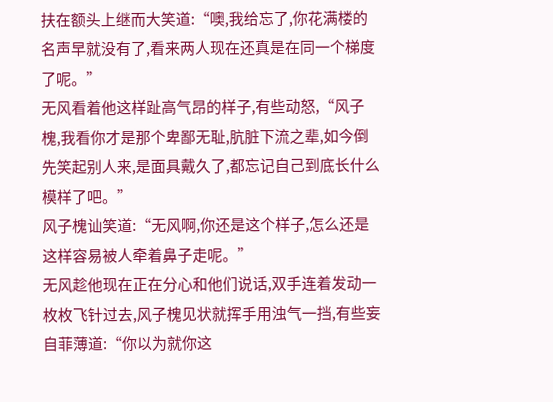扶在额头上继而大笑道:“噢,我给忘了,你花满楼的名声早就没有了,看来两人现在还真是在同一个梯度了呢。”
无风看着他这样趾高气昂的样子,有些动怒,“风子槐,我看你才是那个卑鄙无耻,肮脏下流之辈,如今倒先笑起别人来,是面具戴久了,都忘记自己到底长什么模样了吧。”
风子槐讪笑道:“无风啊,你还是这个样子,怎么还是这样容易被人牵着鼻子走呢。”
无风趁他现在正在分心和他们说话,双手连着发动一枚枚飞针过去,风子槐见状就挥手用浊气一挡,有些妄自菲薄道:“你以为就你这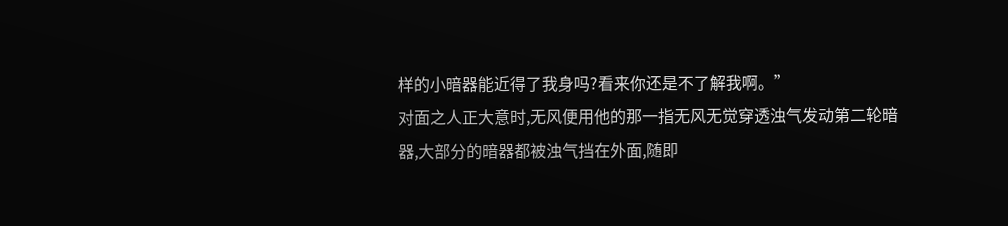样的小暗器能近得了我身吗?看来你还是不了解我啊。”
对面之人正大意时,无风便用他的那一指无风无觉穿透浊气发动第二轮暗器,大部分的暗器都被浊气挡在外面,随即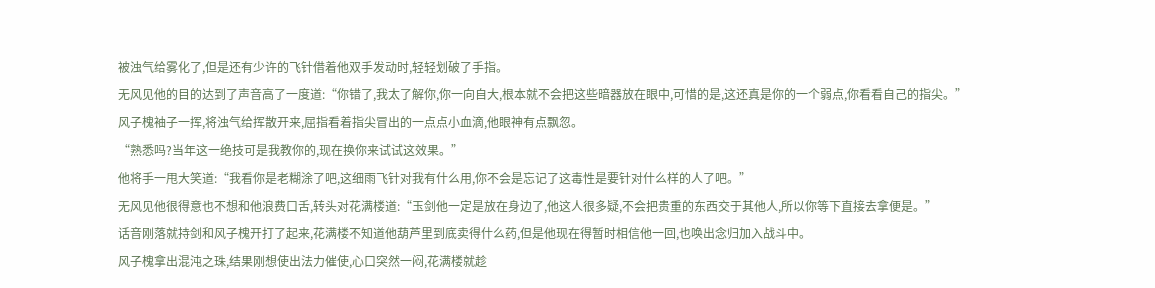被浊气给雾化了,但是还有少许的飞针借着他双手发动时,轻轻划破了手指。
无风见他的目的达到了声音高了一度道:“你错了,我太了解你,你一向自大,根本就不会把这些暗器放在眼中,可惜的是,这还真是你的一个弱点,你看看自己的指尖。”
风子槐袖子一挥,将浊气给挥散开来,屈指看着指尖冒出的一点点小血滴,他眼神有点飘忽。
“熟悉吗?当年这一绝技可是我教你的,现在换你来试试这效果。”
他将手一甩大笑道:“我看你是老糊涂了吧,这细雨飞针对我有什么用,你不会是忘记了这毒性是要针对什么样的人了吧。”
无风见他很得意也不想和他浪费口舌,转头对花满楼道:“玉剑他一定是放在身边了,他这人很多疑,不会把贵重的东西交于其他人,所以你等下直接去拿便是。”
话音刚落就持剑和风子槐开打了起来,花满楼不知道他葫芦里到底卖得什么药,但是他现在得暂时相信他一回,也唤出念归加入战斗中。
风子槐拿出混沌之珠,结果刚想使出法力催使,心口突然一闷,花满楼就趁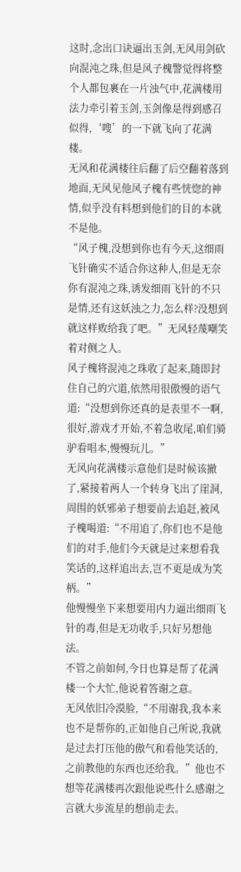这时,念出口诀逼出玉剑,无风用剑砍向混沌之珠,但是风子槐警觉得将整个人都包裹在一片浊气中,花满楼用法力牵引着玉剑,玉剑像是得到感召似得,‘嗖’的一下就飞向了花满楼。
无风和花满楼往后翻了后空翻着落到地面,无风见他风子槐有些恍惚的神情,似乎没有料想到他们的目的本就不是他。
“风子槐,没想到你也有今天,这细雨飞针确实不适合你这种人,但是无奈你有混沌之珠,诱发细雨飞针的不只是情,还有这妖浊之力,怎么样?没想到就这样败给我了吧。”无风轻蔑嘲笑着对侧之人。
风子槐将混沌之珠收了起来,随即封住自己的穴道,依然用很傲慢的语气道:“没想到你还真的是表里不一啊,很好,游戏才开始,不着急收尾,咱们骑驴看唱本,慢慢玩儿。”
无风向花满楼示意他们是时候该撤了,紧接着两人一个转身飞出了崖洞,周围的妖邪弟子想要前去追赶,被风子槐喝道:“不用追了,你们也不是他们的对手,他们今天就是过来想看我笑话的,这样追出去,岂不更是成为笑柄。”
他慢慢坐下来想要用内力逼出细雨飞针的毒,但是无功收手,只好另想他法。
不管之前如何,今日也算是帮了花满楼一个大忙,他说着答谢之意。
无风依旧冷漠脸,“不用谢我,我本来也不是帮你的,正如他自己所说,我就是过去打压他的傲气和看他笑话的,之前教他的东西也还给我。”他也不想等花满楼再次跟他说些什么感谢之言就大步流星的想前走去。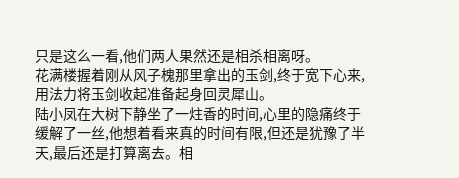只是这么一看,他们两人果然还是相杀相离呀。
花满楼握着刚从风子槐那里拿出的玉剑,终于宽下心来,用法力将玉剑收起准备起身回灵犀山。
陆小凤在大树下静坐了一炷香的时间,心里的隐痛终于缓解了一丝,他想着看来真的时间有限,但还是犹豫了半天,最后还是打算离去。相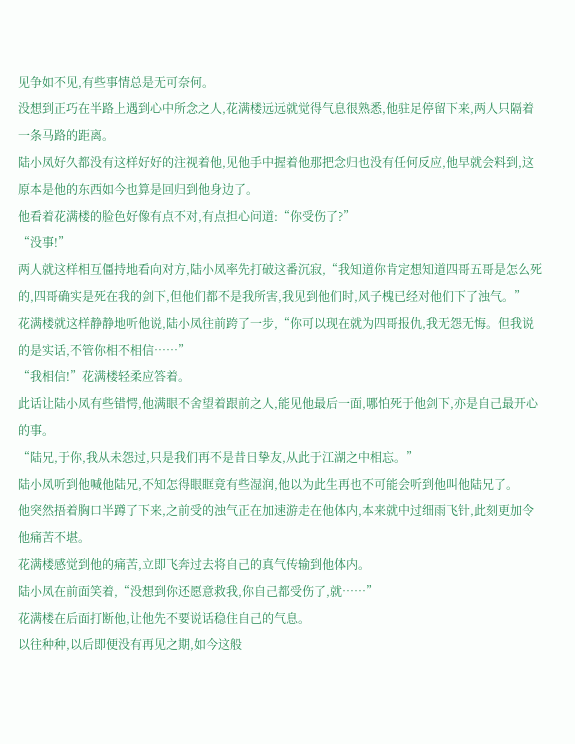见争如不见,有些事情总是无可奈何。
没想到正巧在半路上遇到心中所念之人,花满楼远远就觉得气息很熟悉,他驻足停留下来,两人只隔着一条马路的距离。
陆小凤好久都没有这样好好的注视着他,见他手中握着他那把念归也没有任何反应,他早就会料到,这原本是他的东西如今也算是回归到他身边了。
他看着花满楼的脸色好像有点不对,有点担心问道:“你受伤了?”
“没事!”
两人就这样相互僵持地看向对方,陆小凤率先打破这番沉寂,“我知道你肯定想知道四哥五哥是怎么死的,四哥确实是死在我的剑下,但他们都不是我所害,我见到他们时,风子槐已经对他们下了浊气。”
花满楼就这样静静地听他说,陆小凤往前跨了一步,“你可以现在就为四哥报仇,我无怨无悔。但我说的是实话,不管你相不相信……”
“我相信!”花满楼轻柔应答着。
此话让陆小凤有些错愕,他满眼不舍望着跟前之人,能见他最后一面,哪怕死于他剑下,亦是自己最开心的事。
“陆兄,于你,我从未怨过,只是我们再不是昔日挚友,从此于江湖之中相忘。”
陆小凤听到他喊他陆兄,不知怎得眼眶竟有些湿润,他以为此生再也不可能会听到他叫他陆兄了。
他突然捂着胸口半蹲了下来,之前受的浊气正在加速游走在他体内,本来就中过细雨飞针,此刻更加令他痛苦不堪。
花满楼感觉到他的痛苦,立即飞奔过去将自己的真气传输到他体内。
陆小凤在前面笑着,“没想到你还愿意救我,你自己都受伤了,就……”
花满楼在后面打断他,让他先不要说话稳住自己的气息。
以往种种,以后即便没有再见之期,如今这般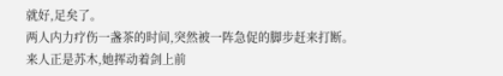就好,足矣了。
两人内力疗伤一盏茶的时间,突然被一阵急促的脚步赶来打断。
来人正是苏木,她挥动着剑上前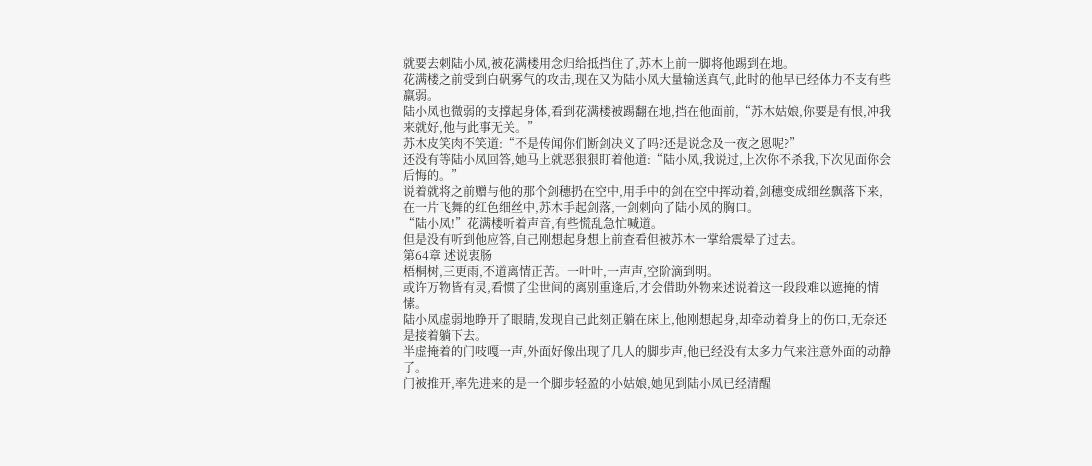就要去刺陆小凤,被花满楼用念归给抵挡住了,苏木上前一脚将他踢到在地。
花满楼之前受到白矾雾气的攻击,现在又为陆小凤大量输送真气,此时的他早已经体力不支有些羸弱。
陆小凤也微弱的支撑起身体,看到花满楼被踢翻在地,挡在他面前,“苏木姑娘,你要是有恨,冲我来就好,他与此事无关。”
苏木皮笑肉不笑道:“不是传闻你们断剑决义了吗?还是说念及一夜之恩呢?”
还没有等陆小凤回答,她马上就恶狠狠盯着他道:“陆小凤,我说过,上次你不杀我,下次见面你会后悔的。”
说着就将之前赠与他的那个剑穗扔在空中,用手中的剑在空中挥动着,剑穗变成细丝飘落下来,在一片飞舞的红色细丝中,苏木手起剑落,一剑刺向了陆小凤的胸口。
“陆小凤!”花满楼听着声音,有些慌乱急忙喊道。
但是没有听到他应答,自己刚想起身想上前查看但被苏木一掌给震晕了过去。
第64章 述说衷肠
梧桐树,三更雨,不道离情正苦。一叶叶,一声声,空阶滴到明。
或许万物皆有灵,看惯了尘世间的离别重逢后,才会借助外物来述说着这一段段难以遮掩的情愫。
陆小凤虚弱地睁开了眼睛,发现自己此刻正躺在床上,他刚想起身,却牵动着身上的伤口,无奈还是接着躺下去。
半虚掩着的门吱嘎一声,外面好像出现了几人的脚步声,他已经没有太多力气来注意外面的动静了。
门被推开,率先进来的是一个脚步轻盈的小姑娘,她见到陆小凤已经清醒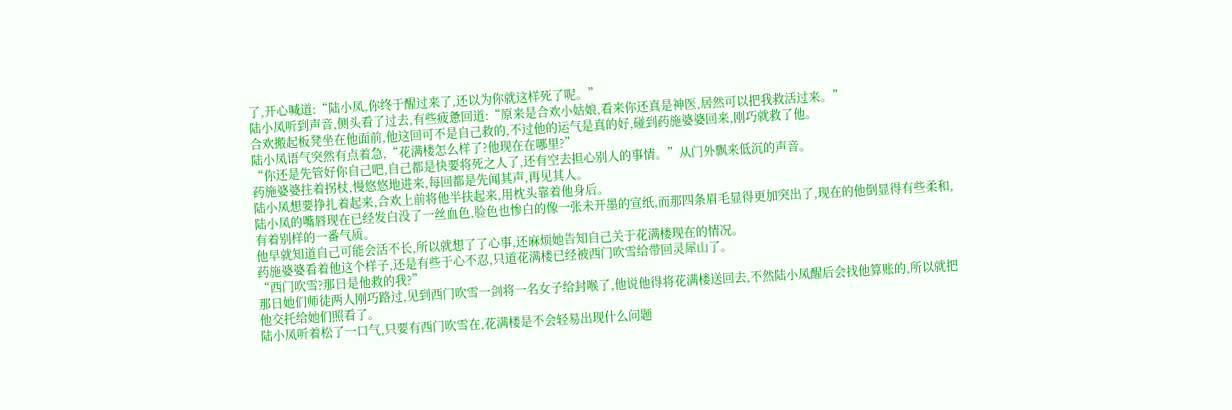了,开心喊道:“陆小凤,你终于醒过来了,还以为你就这样死了呢。”
陆小凤听到声音,侧头看了过去,有些疲惫回道:“原来是合欢小姑娘,看来你还真是神医,居然可以把我救活过来。”
合欢搬起板凳坐在他面前,他这回可不是自己救的,不过他的运气是真的好,碰到药施婆婆回来,刚巧就救了他。
陆小凤语气突然有点着急,“花满楼怎么样了?他现在在哪里?”
“你还是先管好你自己吧,自己都是快要将死之人了,还有空去担心别人的事情。”从门外飘来低沉的声音。
药施婆婆拄着拐杖,慢悠悠地进来,每回都是先闻其声,再见其人。
陆小凤想要挣扎着起来,合欢上前将他半扶起来,用枕头靠着他身后。
陆小凤的嘴唇现在已经发白没了一丝血色,脸色也惨白的像一张未开墨的宣纸,而那四条眉毛显得更加突出了,现在的他倒显得有些柔和,有着别样的一番气质。
他早就知道自己可能会活不长,所以就想了了心事,还麻烦她告知自己关于花满楼现在的情况。
药施婆婆看着他这个样子,还是有些于心不忍,只道花满楼已经被西门吹雪给带回灵犀山了。
“西门吹雪?那日是他救的我?”
那日她们师徒两人刚巧路过,见到西门吹雪一剑将一名女子给封喉了,他说他得将花满楼送回去,不然陆小凤醒后会找他算账的,所以就把他交托给她们照看了。
陆小凤听着松了一口气,只要有西门吹雪在,花满楼是不会轻易出现什么问题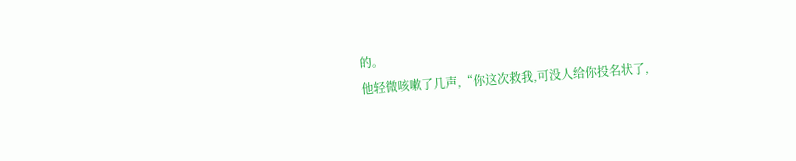的。
他轻微咳嗽了几声,“你这次救我,可没人给你投名状了,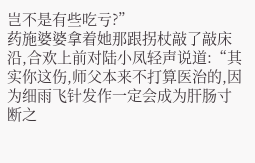岂不是有些吃亏?”
药施婆婆拿着她那跟拐杖敲了敲床沿,合欢上前对陆小凤轻声说道:“其实你这伤,师父本来不打算医治的,因为细雨飞针发作一定会成为肝肠寸断之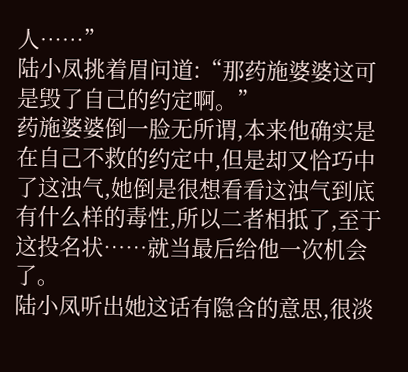人……”
陆小凤挑着眉问道:“那药施婆婆这可是毁了自己的约定啊。”
药施婆婆倒一脸无所谓,本来他确实是在自己不救的约定中,但是却又恰巧中了这浊气,她倒是很想看看这浊气到底有什么样的毒性,所以二者相抵了,至于这投名状……就当最后给他一次机会了。
陆小凤听出她这话有隐含的意思,很淡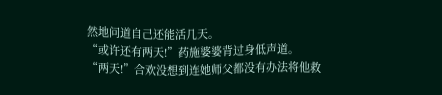然地问道自己还能活几天。
“或许还有两天!”药施婆婆背过身低声道。
“两天!”合欢没想到连她师父都没有办法将他救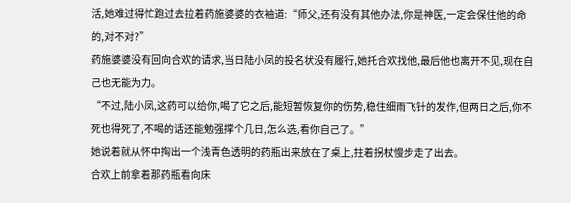活,她难过得忙跑过去拉着药施婆婆的衣袖道:“师父,还有没有其他办法,你是神医,一定会保住他的命的,对不对?”
药施婆婆没有回向合欢的请求,当日陆小凤的投名状没有履行,她托合欢找他,最后他也离开不见,现在自己也无能为力。
“不过,陆小凤,这药可以给你,喝了它之后,能短暂恢复你的伤势,稳住细雨飞针的发作,但两日之后,你不死也得死了,不喝的话还能勉强撑个几日,怎么选,看你自己了。”
她说着就从怀中掏出一个浅青色透明的药瓶出来放在了桌上,拄着拐杖慢步走了出去。
合欢上前拿着那药瓶看向床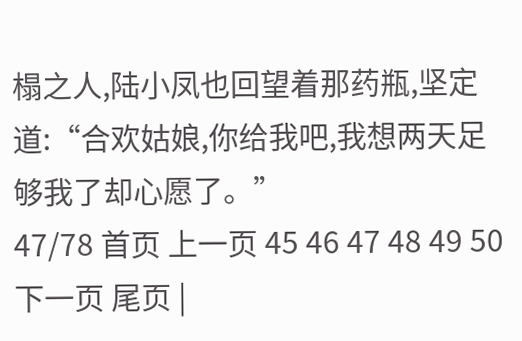榻之人,陆小凤也回望着那药瓶,坚定道:“合欢姑娘,你给我吧,我想两天足够我了却心愿了。”
47/78 首页 上一页 45 46 47 48 49 50 下一页 尾页 |